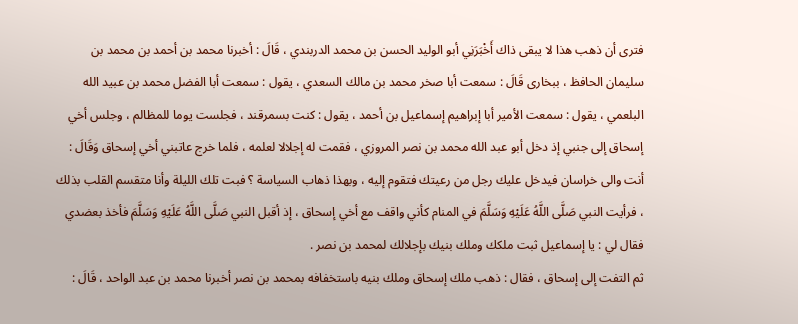فترى أن ذهب هذا لا يبقى ذاك أَخْبَرَنِي أبو الوليد الحسن بن محمد الدربندي ، قَالَ : أخبرنا محمد بن أحمد بن محمد بن سليمان الحافظ ، ببخارى قَالَ : سمعت أبا صخر محمد بن مالك السعدي ، يقول : سمعت أبا الفضل محمد بن عبيد الله البلعمي ، يقول : سمعت الأمير أبا إبراهيم إسماعيل بن أحمد ، يقول : كنت بسمرقند ، فجلست يوما للمظالم ، وجلس أخي إسحاق إلى جنبي إذ دخل أبو عبد الله محمد بن نصر المروزي ، فقمت له إجلالا لعلمه ، فلما خرج عاتبني أخي إسحاق وَقَالَ : أنت والى خراسان فيدخل عليك رجل من رعيتك فتقوم إليه ، وبهذا ذهاب السياسة ؟ فبت تلك الليلة وأنا متقسم القلب بذلك ، فرأيت النبي صَلَّى اللَّهُ عَلَيْهِ وَسَلَّمَ في المنام كأني واقف مع أخي إسحاق ، إذ أقبل النبي صَلَّى اللَّهُ عَلَيْهِ وَسَلَّمَ فأخذ بعضدي فقال لي : يا إسماعيل ثبت ملكك وملك بنيك بإجلالك لمحمد بن نصر .
ثم التفت إلى إسحاق ، فقال : ذهب ملك إسحاق وملك بنيه باستخفافه بمحمد بن نصر أخبرنا محمد بن عبد الواحد ، قَالَ :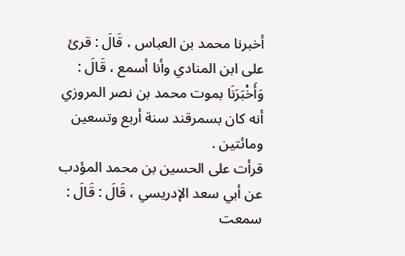أخبرنا محمد بن العباس ، قَالَ : قرئ على ابن المنادي وأنا أسمع ، قَالَ : وَأَخْبَرَنَا بموت محمد بن نصر المروزي أنه كان بسمرقند سنة أربع وتسعين ومائتين .
قرأت على الحسين بن محمد المؤدب عن أبي سعد الإدريسي ، قَالَ : قَالَ : سمعت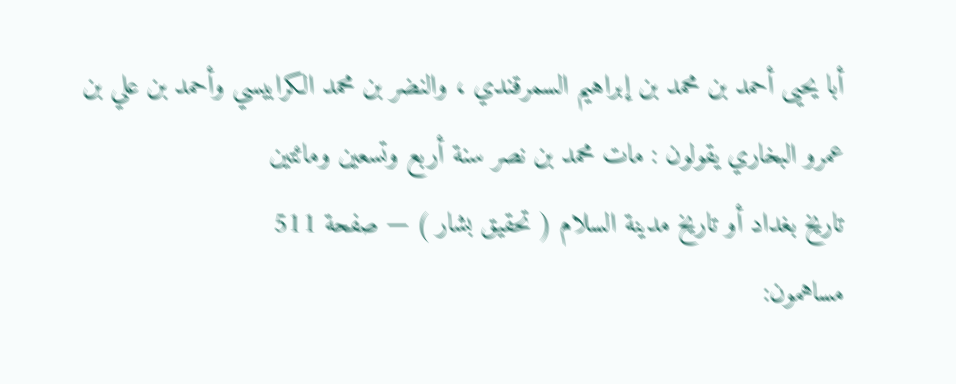أبا يحيى أحمد بن محمد بن إبراهيم السمرقندي ، والنضر بن محمد الكرابيسي وأحمد بن علي بن عمرو البخاري يقولون : مات محمد بن نصر سنة أربع وتسعين ومائتين
تاريخ بغداد أو تاريخ مدينة السلام ( تحقيق بشار ) — صفحة 511
مساهمون: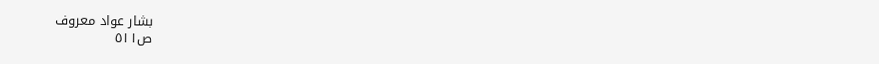بشار عواد معروف
ص٥١١